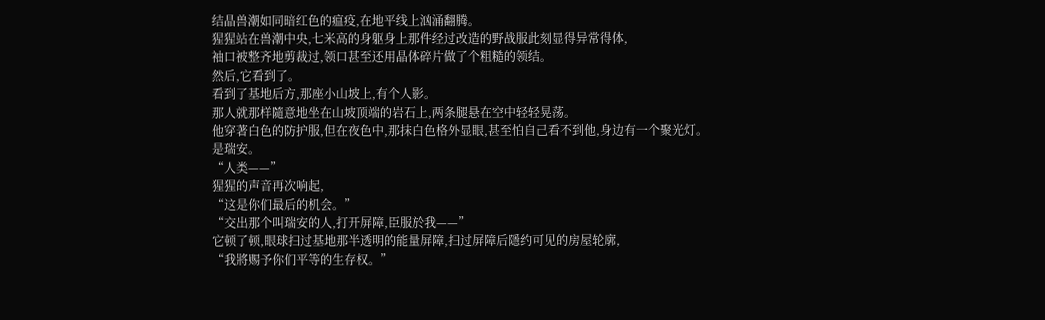结晶兽潮如同暗红色的瘟疫,在地平线上汹涌翻腾。
猩猩站在兽潮中央,七米高的身躯身上那件经过改造的野战服此刻显得异常得体,
袖口被整齐地剪裁过,领口甚至还用晶体碎片做了个粗糙的领结。
然后,它看到了。
看到了基地后方,那座小山坡上,有个人影。
那人就那样隨意地坐在山坡顶端的岩石上,两条腿悬在空中轻轻晃荡。
他穿著白色的防护服,但在夜色中,那抹白色格外显眼,甚至怕自己看不到他,身边有一个聚光灯。
是瑞安。
“人类——”
猩猩的声音再次响起,
“这是你们最后的机会。”
“交出那个叫瑞安的人,打开屏障,臣服於我——”
它顿了顿,眼球扫过基地那半透明的能量屏障,扫过屏障后隱约可见的房屋轮廓,
“我將赐予你们平等的生存权。”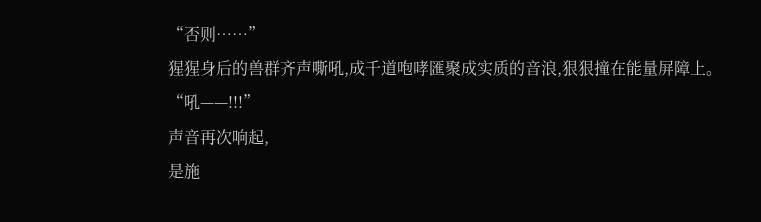“否则……”
猩猩身后的兽群齐声嘶吼,成千道咆哮匯聚成实质的音浪,狠狠撞在能量屏障上。
“吼——!!!”
声音再次响起,
是施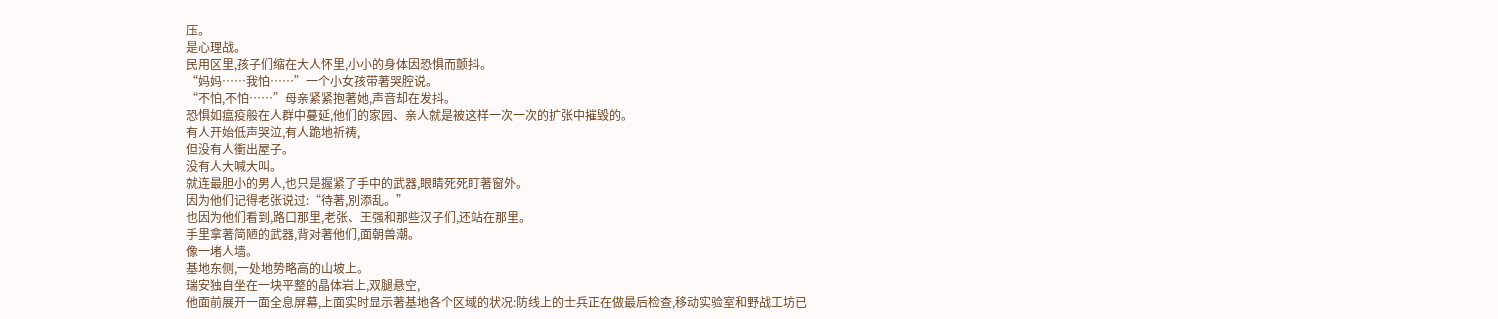压。
是心理战。
民用区里,孩子们缩在大人怀里,小小的身体因恐惧而颤抖。
“妈妈……我怕……”一个小女孩带著哭腔说。
“不怕,不怕……”母亲紧紧抱著她,声音却在发抖。
恐惧如瘟疫般在人群中蔓延,他们的家园、亲人就是被这样一次一次的扩张中摧毁的。
有人开始低声哭泣,有人跪地祈祷,
但没有人衝出屋子。
没有人大喊大叫。
就连最胆小的男人,也只是握紧了手中的武器,眼睛死死盯著窗外。
因为他们记得老张说过:“待著,別添乱。”
也因为他们看到,路口那里,老张、王强和那些汉子们,还站在那里。
手里拿著简陋的武器,背对著他们,面朝兽潮。
像一堵人墙。
基地东侧,一处地势略高的山坡上。
瑞安独自坐在一块平整的晶体岩上,双腿悬空,
他面前展开一面全息屏幕,上面实时显示著基地各个区域的状况:防线上的士兵正在做最后检查,移动实验室和野战工坊已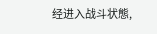经进入战斗状態,